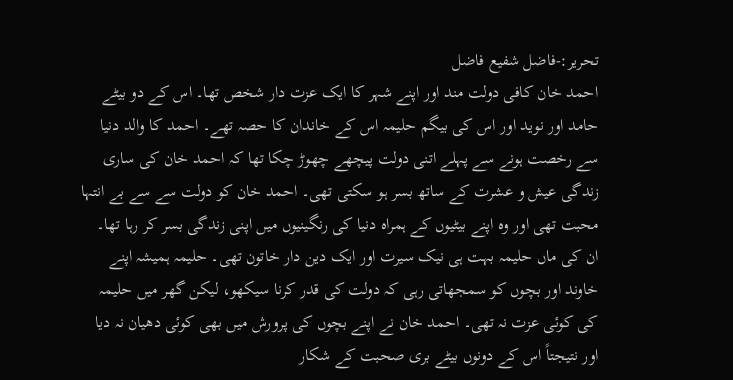تحریر:-فاضل شفیع فاضل
احمد خان کافی دولت مند اور اپنے شہر کا ایک عزت دار شخص تھا۔ اس کے دو بیٹے حامد اور نوید اور اس کی بیگم حلیمہ اس کے خاندان کا حصہ تھے۔ احمد کا والد دنیا سے رخصت ہونے سے پہلے اتنی دولت پیچھے چھوڑ چکا تھا کہ احمد خان کی ساری زندگی عیش و عشرت کے ساتھ بسر ہو سکتی تھی۔ احمد خان کو دولت سے سے بے انتہا محبت تھی اور وہ اپنے بیٹیوں کے ہمراہ دنیا کی رنگینیوں میں اپنی زندگی بسر کر رہا تھا۔ ان کی ماں حلیمہ بہت ہی نیک سیرت اور ایک دین دار خاتون تھی۔ حلیمہ ہمیشہ اپنے خاوند اور بچوں کو سمجھاتی رہی کہ دولت کی قدر کرنا سیکھو، لیکن گھر میں حلیمہ کی کوئی عزت نہ تھی۔ احمد خان نے اپنے بچوں کی پرورش میں بھی کوئی دھیان نہ دیا اور نتیجتاً اس کے دونوں بیٹے بری صحبت کے شکار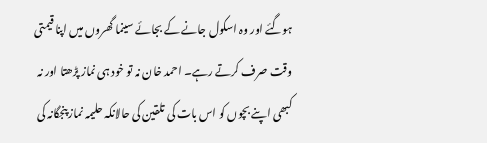ہوگئے اور وہ اسکول جانے کے بجائے سینما گھروں میں اپنا قیمتی وقت صرف کرتے رہے۔ احمد خان نہ تو خود ہی نماز پڑھتا اور نہ کبھی اپنے بچوں کو اس بات کی تلقین کی حالانکہ حلیمہ نماز پنجگانہ کی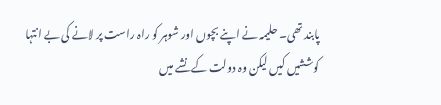پابند تھی۔ حلیمہ نے اپنے بچوں اور شوہر کو راہ راست پر لانے کی بے انتہا کوششیں کیں لیکن وہ دولت کے نشے میں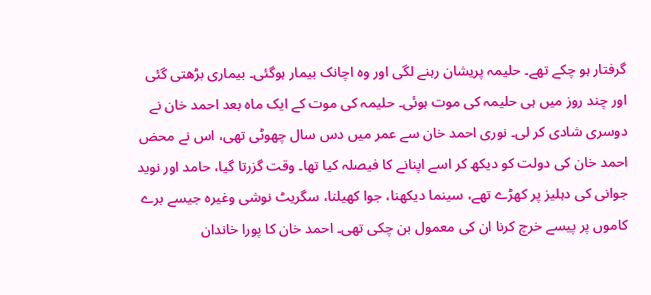گرفتار ہو چکے تھے۔ حلیمہ پریشان رہنے لگی اور وہ اچانک بیمار ہوگئی۔ بیماری بڑھتی گئی اور چند روز میں ہی حلیمہ کی موت ہوئی۔ حلیمہ کی موت کے ایک ماہ بعد احمد خان نے دوسری شادی کر لی۔ نوری احمد خان سے عمر میں دس سال چھوٹی تھی، اس نے محض احمد خان کی دولت کو دیکھ کر اسے اپنانے کا فیصلہ کیا تھا۔ وقت گزرتا گیا، حامد اور نوید جوانی کی دہلیز پر کھڑے تھے، سینما دیکھنا، جوا کھیلنا، سگریٹ نوشی وغیرہ جیسے برے کاموں پر پیسے خرچ کرنا ان کی معمول بن چکی تھی۔ احمد خان کا پورا خاندان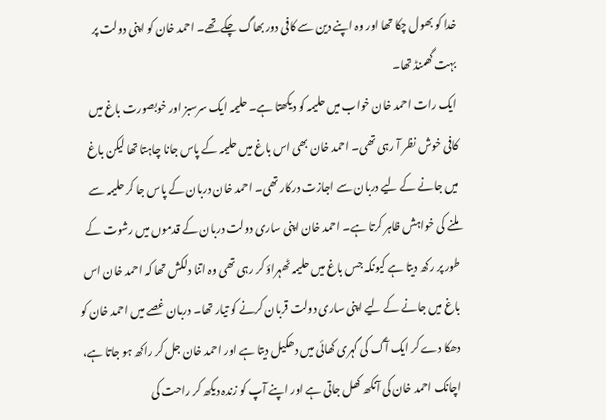خدا کو بھول چکا تھا اور وہ اپنے دین سے کافی دور بھاگ چکےتھے۔ احمد خان کو اپنی دولت پر بہت گھمنڈ تھا۔
ایک رات احمد خان خواب میں حلیمہ کو دیکھتا ہے۔ حلیمہ ایک سرسبز اور خوبصورت باغ میں کافی خوش نظر آ رہی تھی۔ احمد خان بھی اس باغ میں حلیمہ کے پاس جانا چاہتا تھا لیکن باغ میں جانے کے لیے دربان سے اجازت درکار تھی۔ احمد خان دربان کے پاس جا کر حلیمہ سے ملنے کی خواہش ظاہر کرتا ہے۔ احمد خان اپنی ساری دولت دربان کے قدموں میں رشوت کے طور پر رکھ دیتا ہے کیونکہ جس باغ میں حلیمہ ٹھہراؤ کر رہی تھی وہ اتنا دلکش تھا کہ احمد خان اس باغ میں جانے کے لیے اپنی ساری دولت قربان کرنے کو تیار تھا۔ دربان غصے میں احمد خان کو دھکا دے کر ایک آگ کی گہری کھائی میں دھکیل دیتا ہے اور احمد خان جل کر راکھ ہو جاتا ہے، اچانک احمد خان کی آنکھ کھل جاتی ہے اور اپنے آپ کو زندہ دیکھ کر راحت کی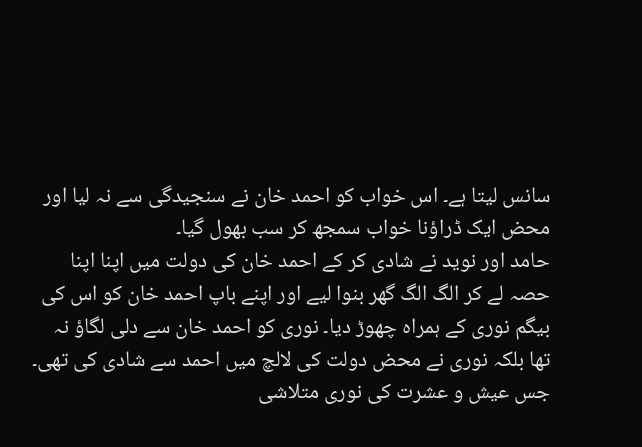سانس لیتا ہے۔ اس خواب کو احمد خان نے سنجیدگی سے نہ لیا اور محض ایک ڈراؤنا خواب سمجھ کر سب بھول گیا۔
حامد اور نوید نے شادی کر کے احمد خان کی دولت میں اپنا اپنا حصہ لے کر الگ الگ گھر بنوا لیے اور اپنے باپ احمد خان کو اس کی بیگم نوری کے ہمراہ چھوڑ دیا۔ نوری کو احمد خان سے دلی لگاؤ نہ تھا بلکہ نوری نے محض دولت کی لالچ میں احمد سے شادی کی تھی۔ جس عیش و عشرت کی نوری متلاشی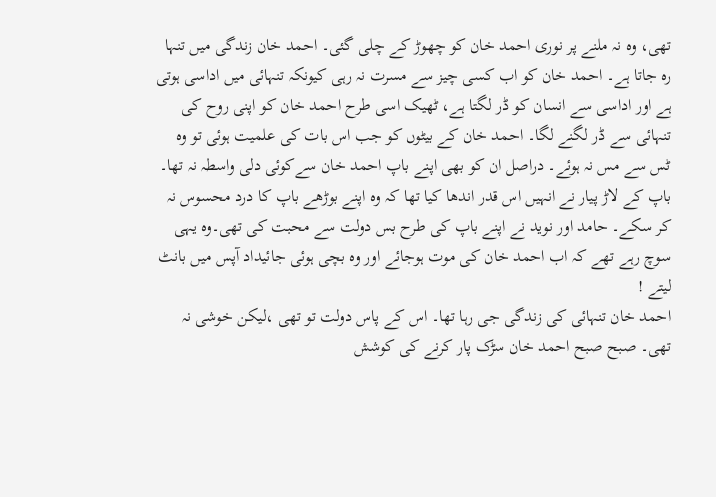تھی، وہ نہ ملنے پر نوری احمد خان کو چھوڑ کے چلی گئی۔ احمد خان زندگی میں تنہا رہ جاتا ہے۔ احمد خان کو اب کسی چیز سے مسرت نہ رہی کیونکہ تنہائی میں اداسی ہوتی ہے اور اداسی سے انسان کو ڈر لگتا ہے، ٹھیک اسی طرح احمد خان کو اپنی روح کی تنہائی سے ڈر لگنے لگا۔ احمد خان کے بیٹوں کو جب اس بات کی علمیت ہوئی تو وہ ٹس سے مس نہ ہوئے۔ دراصل ان کو بھی اپنے باپ احمد خان سےکوئی دلی واسطہ نہ تھا۔ باپ کے لاڑ پیار نے انہیں اس قدر اندھا کیا تھا کہ وہ اپنے بوڑھے باپ کا درد محسوس نہ کر سکے۔ حامد اور نوید نے اپنے باپ کی طرح بس دولت سے محبت کی تھی۔وہ یہی سوچ رہے تھے کہ اب احمد خان کی موت ہوجائے اور وہ بچی ہوئی جائیداد آپس میں بانٹ لیتے !
احمد خان تنہائی کی زندگی جی رہا تھا۔ اس کے پاس دولت تو تھی ،لیکن خوشی نہ تھی۔ صبح صبح احمد خان سڑک پار کرنے کی کوشش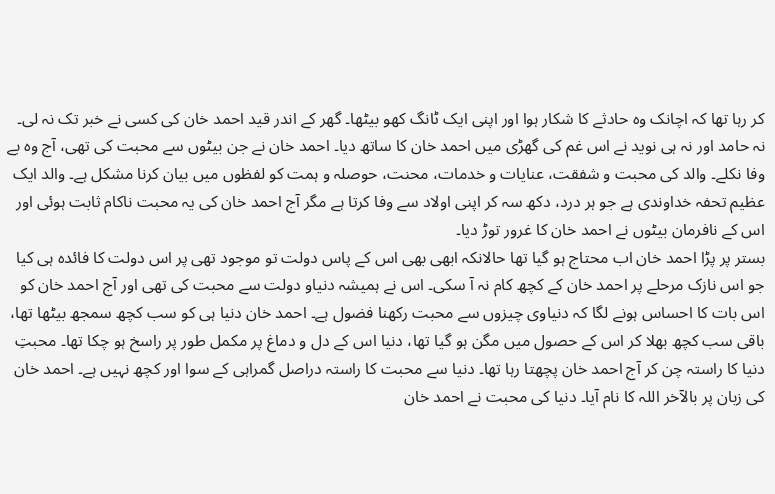کر رہا تھا کہ اچانک وہ حادثے کا شکار ہوا اور اپنی ایک ٹانگ کھو بیٹھا۔ گھر کے اندر قید احمد خان کی کسی نے خبر تک نہ لی۔ نہ حامد اور نہ ہی نوید نے اس غم کی گھڑی میں احمد خان کا ساتھ دیا۔ احمد خان نے جن بیٹوں سے محبت کی تھی، آج وہ بے وفا نکلے۔ والد کی محبت و شفقت، عنایات و خدمات، محنت، حوصلہ و ہمت کو لفظوں میں بیان کرنا مشکل ہے۔ والد ایک عظیم تحفہ خداوندی ہے جو ہر درد، دکھ سہ کر اپنی اولاد سے وفا کرتا ہے مگر آج احمد خان کی یہ محبت ناکام ثابت ہوئی اور اس کے نافرمان بیٹوں نے احمد خان کا غرور توڑ دیا۔
بستر پر پڑا احمد خان اب محتاج ہو گیا تھا حالانکہ ابھی بھی اس کے پاس دولت تو موجود تھی پر اس دولت کا فائدہ ہی کیا جو اس نازک مرحلے پر احمد خان کے کچھ کام نہ آ سکی۔ اس نے ہمیشہ دنیاو دولت سے محبت کی تھی اور آج احمد خان کو اس بات کا احساس ہونے لگا کہ دنیاوی چیزوں سے محبت رکھنا فضول ہے۔ احمد خان دنیا ہی کو سب کچھ سمجھ بیٹھا تھا، باقی سب کچھ بھلا کر اس کے حصول میں مگن ہو گیا تھا، دنیا اس کے دل و دماغ پر مکمل طور پر راسخ ہو چکا تھا۔ محبتِ دنیا کا راستہ چن کر آج احمد خان پچھتا رہا تھا۔ دنیا سے محبت کا راستہ دراصل گمراہی کے سوا اور کچھ نہیں ہے۔ احمد خان کی زبان پر بالآخر اللہ کا نام آیا۔ دنیا کی محبت نے احمد خان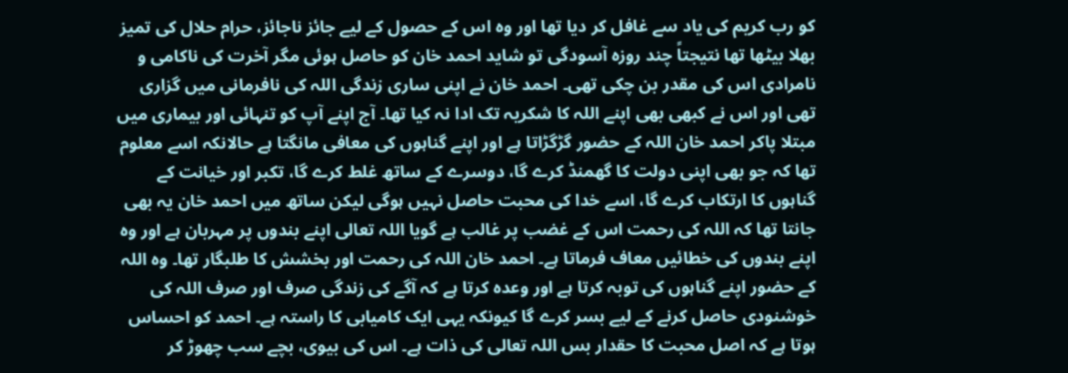کو رب کریم کی یاد سے غافل کر دیا تھا اور وہ اس کے حصول کے لیے جائز ناجائز، حرام حلال کی تمیز بھلا بیٹھا تھا نتیجتاً چند روزہ آسودگی تو شاید احمد خان کو حاصل ہوئی مگر آخرت کی ناکامی و نامرادی اس کی مقدر بن چکی تھی۔ احمد خان نے اپنی ساری زندگی اللہ کی نافرمانی میں گزاری تھی اور اس نے کبھی بھی اپنے اللہ کا شکریہ تک ادا نہ کیا تھا۔ آج اپنے آپ کو تنہائی اور بیماری میں مبتلا پاکر احمد خان اللہ کے حضور گڑگڑاتا ہے اور اپنے گناہوں کی معافی مانگتا ہے حالانکہ اسے معلوم تھا کہ جو بھی اپنی دولت کا گھمنڈ کرے گا، دوسرے کے ساتھ غلط کرے گا، تکبر اور خیانت کے گناہوں کا ارتکاب کرے گا، اسے خدا کی محبت حاصل نہیں ہوگی لیکن ساتھ میں احمد خان یہ بھی جانتا تھا کہ اللہ کی رحمت اس کے غضب پر غالب ہے گویا اللہ تعالی اپنے بندوں پر مہربان ہے اور وہ اپنے بندوں کی خطائیں معاف فرماتا ہے۔ احمد خان اللہ کی رحمت اور بخشش کا طلبگار تھا۔ وہ اللہ کے حضور اپنے گناہوں کی توبہ کرتا ہے اور وعدہ کرتا ہے کہ آگے کی زندگی صرف اور صرف اللہ کی خوشنودی حاصل کرنے کے لیے بسر کرے گا کیونکہ یہی ایک کامیابی کا راستہ ہے۔ احمد کو احساس ہوتا ہے کہ اصل محبت کا حقدار بس اللہ تعالی کی ذات ہے۔ اس کی بیوی، بچے سب چھوڑ کر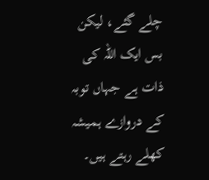چلے گئے، لیکن بس ایک اللہ کی ذات ہے جہاں توبہ کے دروازے ہمیشہ کھلے رہتے ہیں۔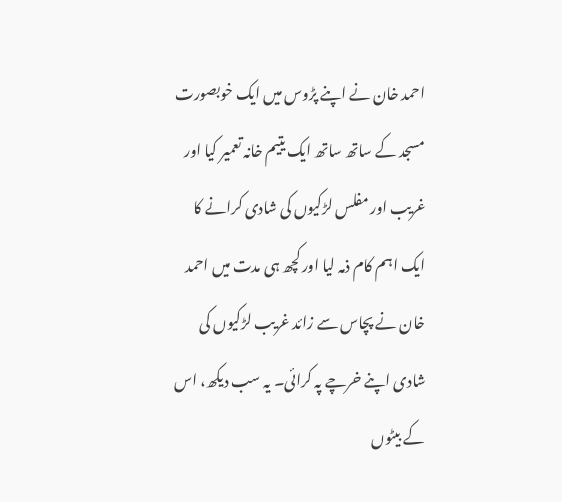احمد خان نے اپنے پڑوس میں ایک خوبصورت مسجد کے ساتھ ساتھ ایک یتیم خانہ تعمیر کیا اور غریب اور مفلس لڑکیوں کی شادی کرانے کا ایک اہم کام ذمہ لیا اور کچھ ہی مدت میں احمد خان نے پچاس سے زائد غریب لڑکیوں کی شادی اپنے خرچے پہ کرائی۔ یہ سب دیکھ، اس کے بیٹوں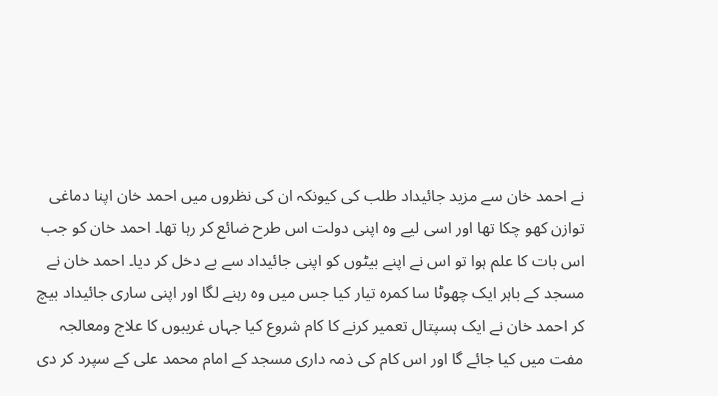نے احمد خان سے مزید جائیداد طلب کی کیونکہ ان کی نظروں میں احمد خان اپنا دماغی توازن کھو چکا تھا اور اسی لیے وہ اپنی دولت اس طرح ضائع کر رہا تھا۔ احمد خان کو جب اس بات کا علم ہوا تو اس نے اپنے بیٹوں کو اپنی جائیداد سے بے دخل کر دیا۔ احمد خان نے مسجد کے باہر ایک چھوٹا سا کمرہ تیار کیا جس میں وہ رہنے لگا اور اپنی ساری جائیداد بیچ کر احمد خان نے ایک ہسپتال تعمیر کرنے کا کام شروع کیا جہاں غریبوں کا علاج ومعالجہ مفت میں کیا جائے گا اور اس کام کی ذمہ داری مسجد کے امام محمد علی کے سپرد کر دی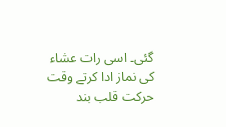گئی۔ اسی رات عشاء کی نماز ادا کرتے وقت حرکت قلب بند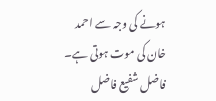ہونے کی وجہ سے احمد خان کی موت ہوتی ہے۔
فاضل شفیع فاضل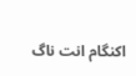اکنگام انت ناگ